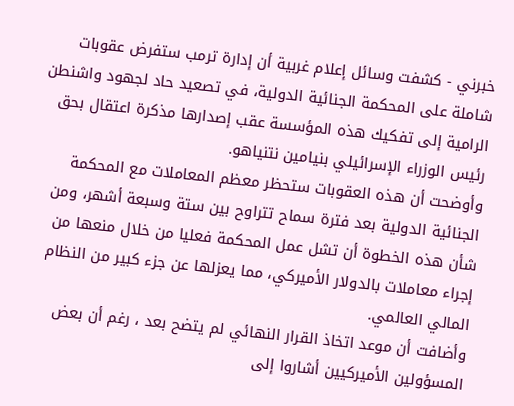خبرني - كشفت وسائل إعلام غربية أن إدارة ترمب ستفرض عقوبات شاملة على المحكمة الجنائية الدولية، في تصعيد حاد لجهود واشنطن الرامية إلى تفكيك هذه المؤسسة عقب إصدارها مذكرة اعتقال بحق رئيس الوزراء الإسرائيلي بنيامين نتنياهو.
وأوضحت أن هذه العقوبات ستحظر معظم المعاملات مع المحكمة الجنائية الدولية بعد فترة سماح تتراوح بين ستة وسبعة أشهر، ومن شأن هذه الخطوة أن تشل عمل المحكمة فعليا من خلال منعها من إجراء معاملات بالدولار الأميركي، مما يعزلها عن جزء كبير من النظام المالي العالمي.
وأضافت أن موعد اتخاذ القرار النهائي لم يتضح بعد ، رغم أن بعض المسؤولين الأميركيين أشاروا إلى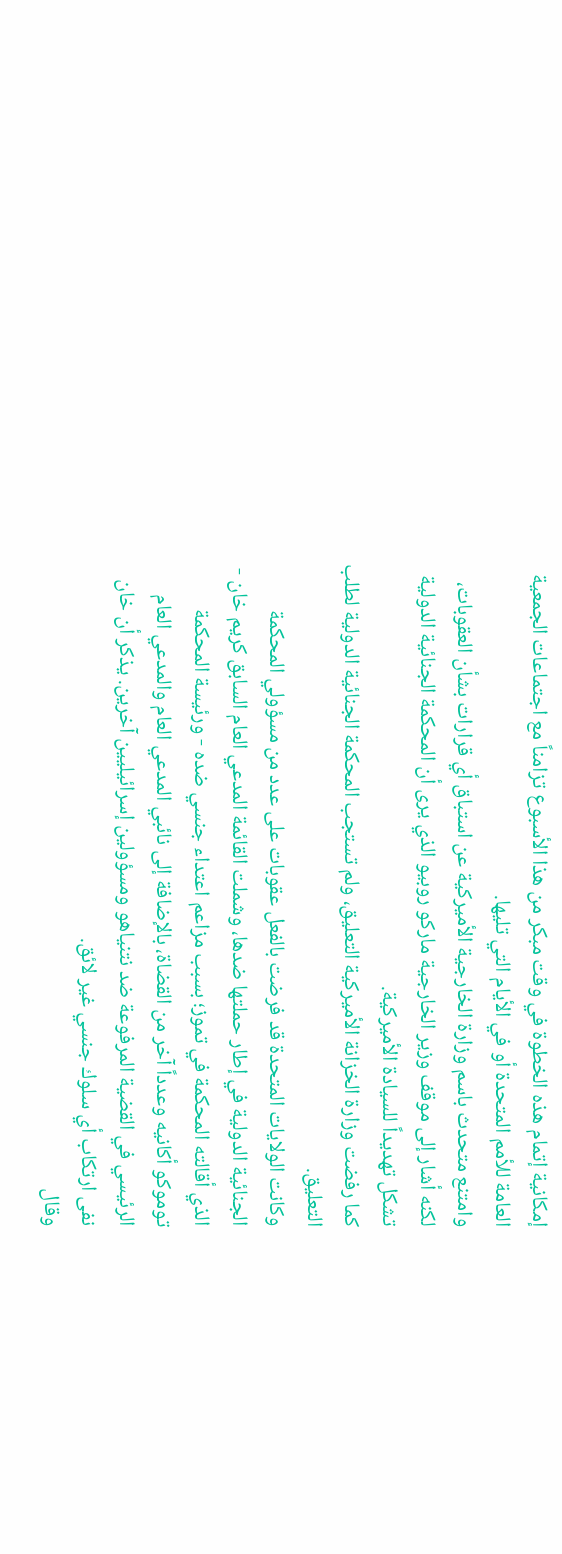إمكانية إتمام هذه الخطوة في وقت مبكر من هذا الأسبوع تزامناً مع اجتماعات الجمعية العامة للأمم المتحدة أو في الأيام التي تليها.
وامتنع متحدث باسم وزارة الخارجية الأميركية عن استباق أي قرارات بشأن العقوبات، لكنه أشار إلى موقف وزير الخارجية ماركو روبيو الذي يرى أن المحكمة الجنائية الدولية تشكل تهديداً للسيادة الأميركية.
كما رفضت وزارة الخزانة الأميركية التعليق، ولم تستجب المحكمة الجنائية الدولية لطلب التعليق.
وكانت الولايات المتحدة قد فرضت بالفعل عقوبات على عدد من مسؤولي المحكمة الجنائية الدولية في إطار حملتها ضدها، وشملت القائمة المدعي العام السابق كريم خان - الذي أقالته المحكمة في تموز؛ بسبب مزاعم اعتداء جنسي ضده - ورئيسة المحكمة توموكو أكانيه وعدداً آخر من القضاة، بالإضافة إلى نائبي المدعي العام والمدعي العام الرئيسي في القضية المرفوعة ضد نتنياهو ومسؤولين إسرائيليين آخرين. يذكر أن خان نفى ارتكاب أي سلوك جنسي غير لائق.
وقال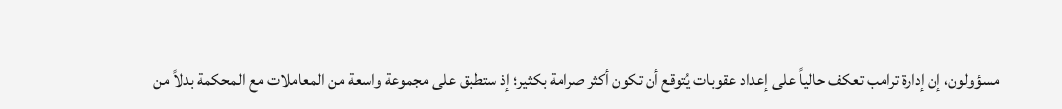مسؤولون، إن إدارة ترامب تعكف حالياً على إعداد عقوبات يُتوقع أن تكون أكثر صرامة بكثير؛ إذ ستطبق على مجموعة واسعة من المعاملات مع المحكمة بدلاً من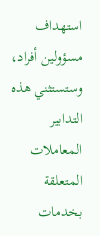استهداف مسؤولين أفراد، وستستثني هذه التدابير المعاملات المتعلقة بخدمات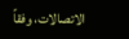الاتصالات، وفقاً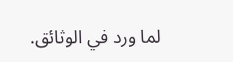لما ورد في الوثائق.